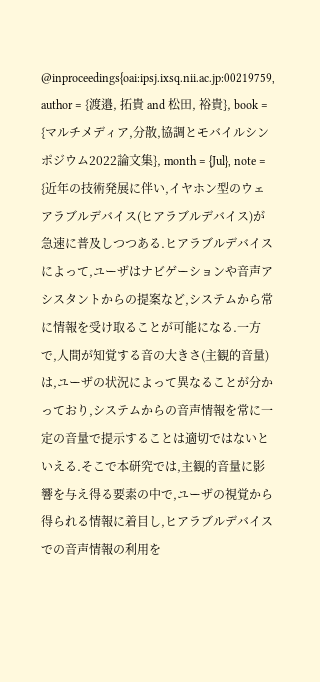@inproceedings{oai:ipsj.ixsq.nii.ac.jp:00219759, author = {渡邉, 拓貴 and 松田, 裕貴}, book = {マルチメディア,分散,協調とモバイルシンポジウム2022論文集}, month = {Jul}, note = {近年の技術発展に伴い,イヤホン型のウェアラブルデバイス(ヒアラブルデバイス)が急速に普及しつつある.ヒアラブルデバイスによって,ユーザはナビゲーションや音声アシスタントからの提案など,システムから常に情報を受け取ることが可能になる.一方で,人間が知覚する音の大きさ(主観的音量)は,ユーザの状況によって異なることが分かっており,システムからの音声情報を常に一定の音量で提示することは適切ではないといえる.そこで本研究では,主観的音量に影響を与え得る要素の中で,ユーザの視覚から得られる情報に着目し,ヒアラブルデバイスでの音声情報の利用を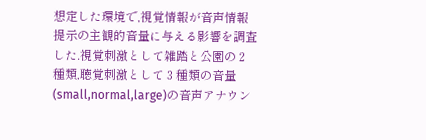想定した環境で,視覚情報が音声情報提示の主観的音量に与える影響を調査した.視覚刺激として雑踏と公園の 2 種類,聴覚刺激として 3 種類の音量(small,normal,large)の音声アナウン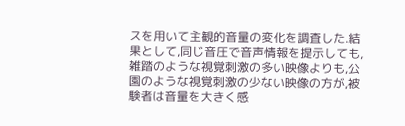スを用いて主観的音量の変化を調査した.結果として,同じ音圧で音声情報を提示しても,雑踏のような視覚刺激の多い映像よりも,公園のような視覚刺激の少ない映像の方が,被験者は音量を大きく感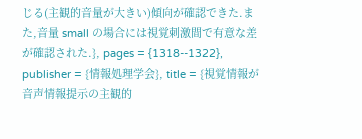じる(主観的音量が大きい)傾向が確認できた.また,音量 small の場合には視覚刺激間で有意な差が確認された.}, pages = {1318--1322}, publisher = {情報処理学会}, title = {視覚情報が音声情報提示の主観的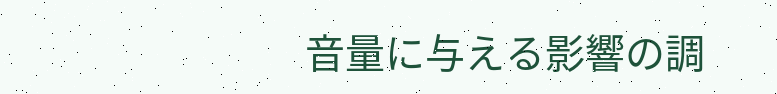音量に与える影響の調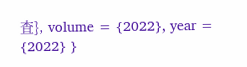査}, volume = {2022}, year = {2022} }